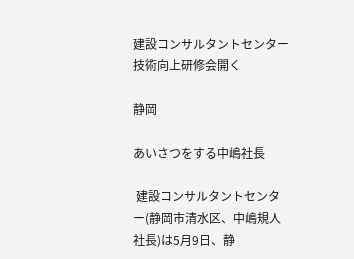建設コンサルタントセンター 技術向上研修会開く

静岡

あいさつをする中嶋社長

 建設コンサルタントセンター(静岡市清水区、中嶋規人社長)は5月9日、静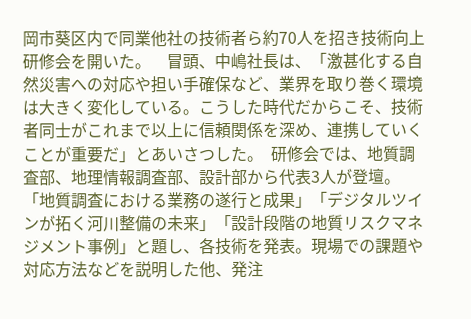岡市葵区内で同業他社の技術者ら約70人を招き技術向上研修会を開いた。    冒頭、中嶋社長は、「激甚化する自然災害への対応や担い手確保など、業界を取り巻く環境は大きく変化している。こうした時代だからこそ、技術者同士がこれまで以上に信頼関係を深め、連携していくことが重要だ」とあいさつした。  研修会では、地質調査部、地理情報調査部、設計部から代表3人が登壇。「地質調査における業務の遂行と成果」「デジタルツインが拓く河川整備の未来」「設計段階の地質リスクマネジメント事例」と題し、各技術を発表。現場での課題や対応方法などを説明した他、発注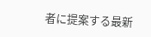者に提案する最新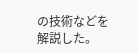の技術などを解説した。